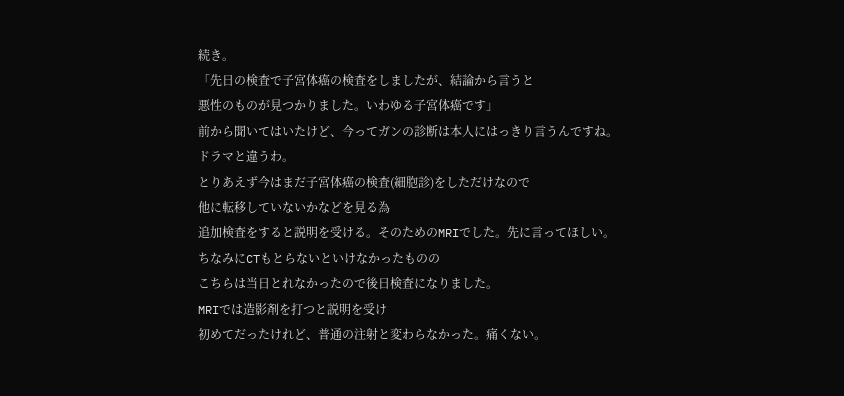続き。
「先日の検査で子宮体癌の検査をしましたが、結論から言うと
悪性のものが見つかりました。いわゆる子宮体癌です」
前から聞いてはいたけど、今ってガンの診断は本人にはっきり言うんですね。
ドラマと違うわ。
とりあえず今はまだ子宮体癌の検査(細胞診)をしただけなので
他に転移していないかなどを見る為
追加検査をすると説明を受ける。そのためのMRIでした。先に言ってほしい。
ちなみにCTもとらないといけなかったものの
こちらは当日とれなかったので後日検査になりました。
MRIでは造影剤を打つと説明を受け
初めてだったけれど、普通の注射と変わらなかった。痛くない。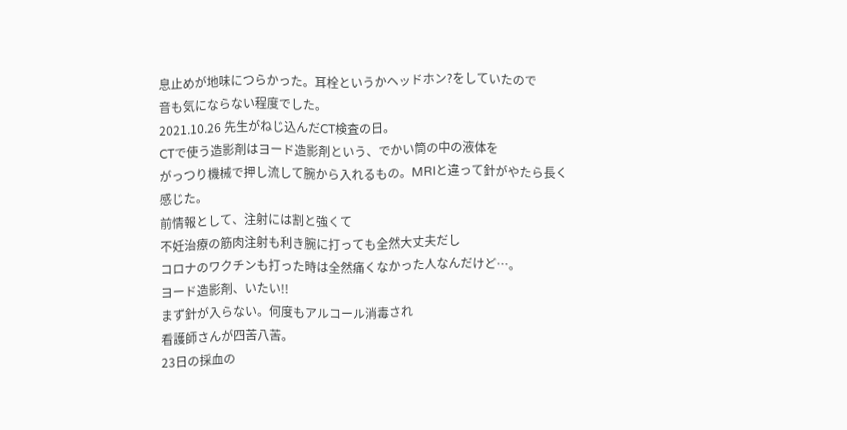息止めが地味につらかった。耳栓というかヘッドホン?をしていたので
音も気にならない程度でした。
2021.10.26 先生がねじ込んだCT検査の日。
CTで使う造影剤はヨード造影剤という、でかい筒の中の液体を
がっつり機械で押し流して腕から入れるもの。MRIと違って針がやたら長く感じた。
前情報として、注射には割と強くて
不妊治療の筋肉注射も利き腕に打っても全然大丈夫だし
コロナのワクチンも打った時は全然痛くなかった人なんだけど…。
ヨード造影剤、いたい!!
まず針が入らない。何度もアルコール消毒され
看護師さんが四苦八苦。
23日の採血の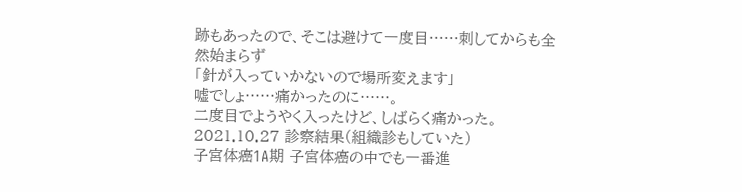跡もあったので、そこは避けて一度目……刺してからも全然始まらず
「針が入っていかないので場所変えます」
嘘でしょ……痛かったのに……。
二度目でようやく入ったけど、しばらく痛かった。
2021.10.27 診察結果(組織診もしていた)
子宮体癌1A期 子宮体癌の中でも一番進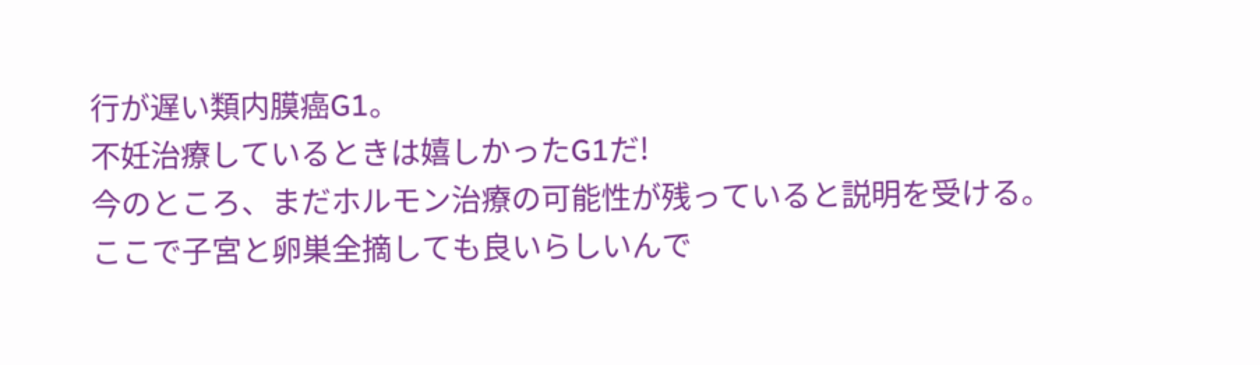行が遅い類内膜癌G1。
不妊治療しているときは嬉しかったG1だ!
今のところ、まだホルモン治療の可能性が残っていると説明を受ける。
ここで子宮と卵巣全摘しても良いらしいんで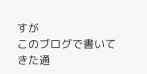すが
このブログで書いてきた通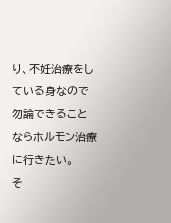り、不妊治療をしている身なので
勿論できることならホルモン治療に行きたい。
そ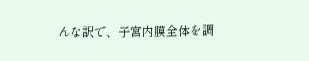んな訳で、子宮内膜全体を調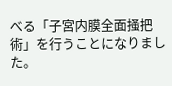べる「子宮内膜全面掻把術」を行うことになりました。